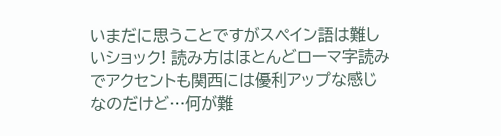いまだに思うことですがスペイン語は難しいショック! 読み方はほとんどローマ字読みでアクセントも関西には優利アップな感じなのだけど…何が難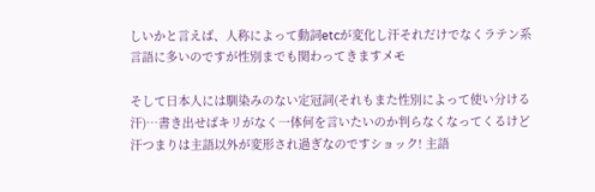しいかと言えば、人称によって動詞etcが変化し汗それだけでなくラテン系言語に多いのですが性別までも関わってきますメモ

そして日本人には馴染みのない定冠詞(それもまた性別によって使い分ける汗)…書き出せばキリがなく一体何を言いたいのか判らなくなってくるけど汗つまりは主語以外が変形され過ぎなのですショック! 主語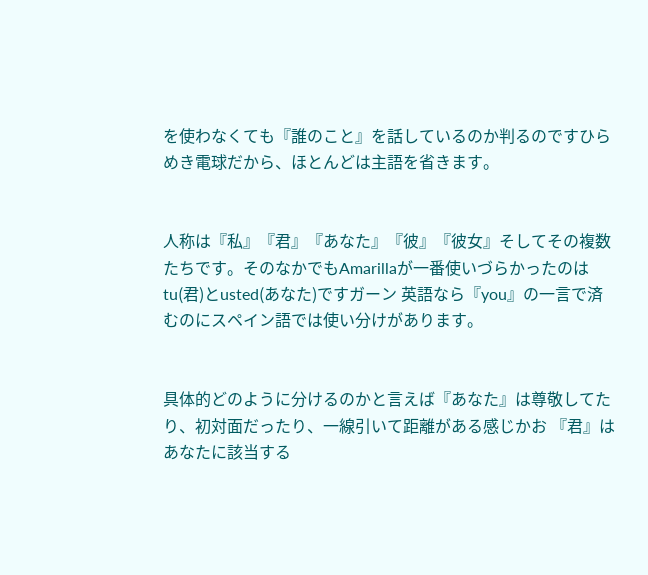を使わなくても『誰のこと』を話しているのか判るのですひらめき電球だから、ほとんどは主語を省きます。


人称は『私』『君』『あなた』『彼』『彼女』そしてその複数たちです。そのなかでもAmarillaが一番使いづらかったのはtu(君)とusted(あなた)ですガーン 英語なら『you』の一言で済むのにスペイン語では使い分けがあります。


具体的どのように分けるのかと言えば『あなた』は尊敬してたり、初対面だったり、一線引いて距離がある感じかお 『君』はあなたに該当する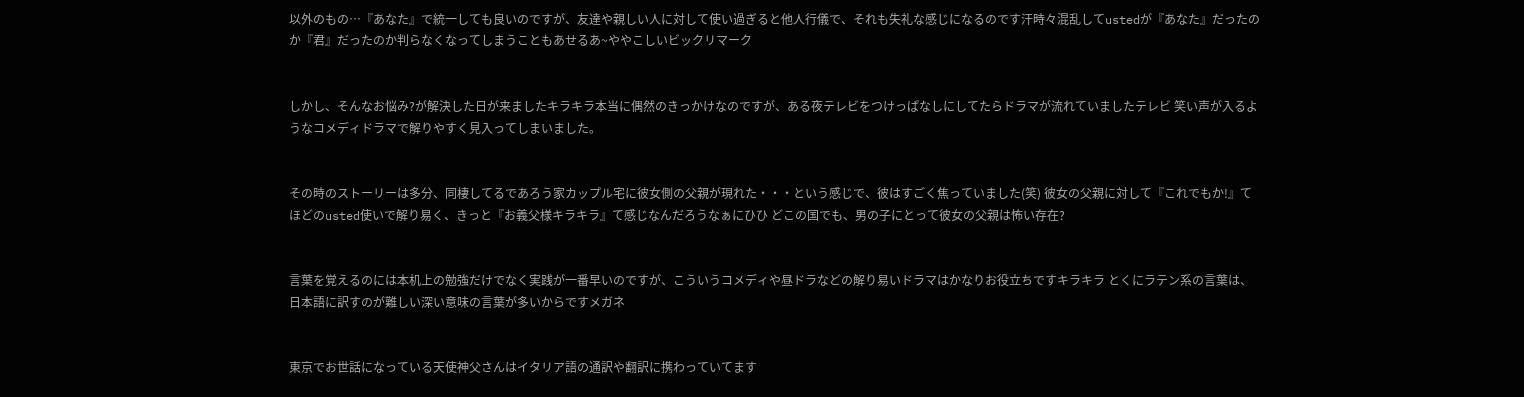以外のもの…『あなた』で統一しても良いのですが、友達や親しい人に対して使い過ぎると他人行儀で、それも失礼な感じになるのです汗時々混乱してustedが『あなた』だったのか『君』だったのか判らなくなってしまうこともあせるあ~ややこしいビックリマーク


しかし、そんなお悩み?が解決した日が来ましたキラキラ本当に偶然のきっかけなのですが、ある夜テレビをつけっぱなしにしてたらドラマが流れていましたテレビ 笑い声が入るようなコメディドラマで解りやすく見入ってしまいました。


その時のストーリーは多分、同棲してるであろう家カップル宅に彼女側の父親が現れた・・・という感じで、彼はすごく焦っていました(笑) 彼女の父親に対して『これでもか!』てほどのusted使いで解り易く、きっと『お義父様キラキラ』て感じなんだろうなぁにひひ どこの国でも、男の子にとって彼女の父親は怖い存在?


言葉を覚えるのには本机上の勉強だけでなく実践が一番早いのですが、こういうコメディや昼ドラなどの解り易いドラマはかなりお役立ちですキラキラ とくにラテン系の言葉は、日本語に訳すのが難しい深い意味の言葉が多いからですメガネ


東京でお世話になっている天使神父さんはイタリア語の通訳や翻訳に携わっていてます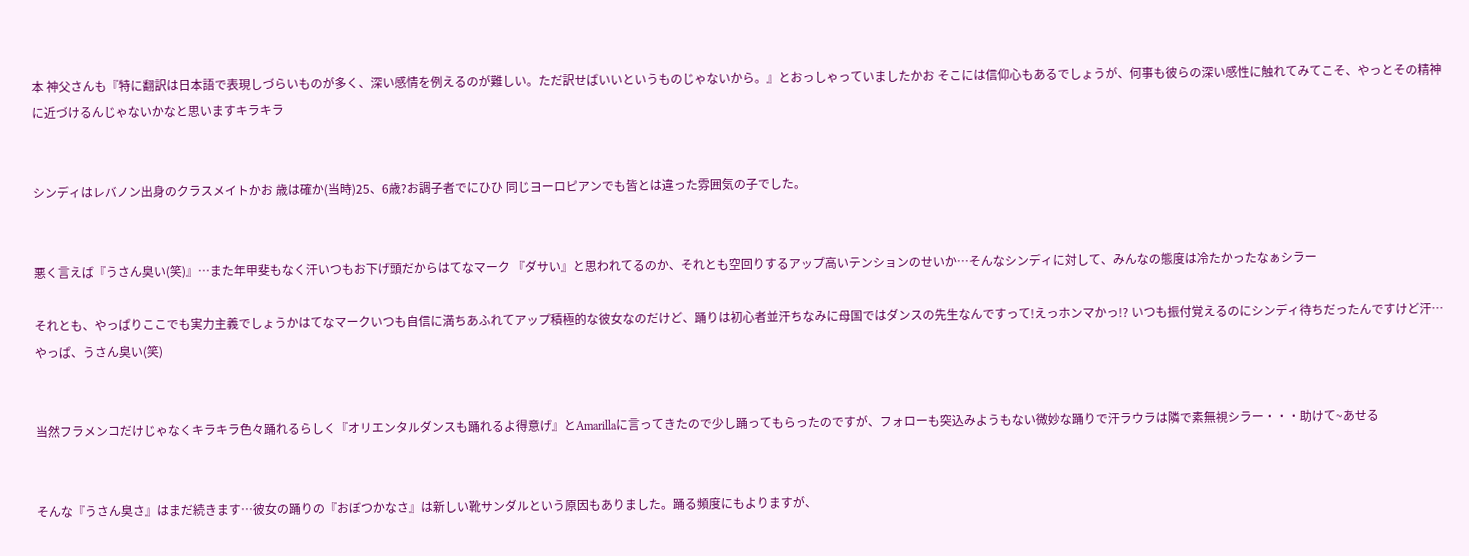本 神父さんも『特に翻訳は日本語で表現しづらいものが多く、深い感情を例えるのが難しい。ただ訳せばいいというものじゃないから。』とおっしゃっていましたかお そこには信仰心もあるでしょうが、何事も彼らの深い感性に触れてみてこそ、やっとその精神に近づけるんじゃないかなと思いますキラキラ


シンディはレバノン出身のクラスメイトかお 歳は確か(当時)25、6歳?お調子者でにひひ 同じヨーロピアンでも皆とは違った雰囲気の子でした。


悪く言えば『うさん臭い(笑)』…また年甲斐もなく汗いつもお下げ頭だからはてなマーク 『ダサい』と思われてるのか、それとも空回りするアップ高いテンションのせいか…そんなシンディに対して、みんなの態度は冷たかったなぁシラー

それとも、やっぱりここでも実力主義でしょうかはてなマークいつも自信に満ちあふれてアップ積極的な彼女なのだけど、踊りは初心者並汗ちなみに母国ではダンスの先生なんですって!えっホンマかっ!? いつも振付覚えるのにシンディ待ちだったんですけど汗…やっぱ、うさん臭い(笑)


当然フラメンコだけじゃなくキラキラ色々踊れるらしく『オリエンタルダンスも踊れるよ得意げ』とAmarillaに言ってきたので少し踊ってもらったのですが、フォローも突込みようもない微妙な踊りで汗ラウラは隣で素無視シラー・・・助けて~あせる


そんな『うさん臭さ』はまだ続きます…彼女の踊りの『おぼつかなさ』は新しい靴サンダルという原因もありました。踊る頻度にもよりますが、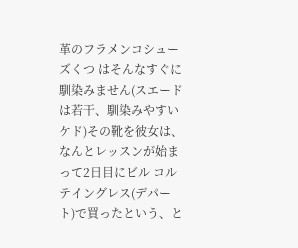革のフラメンコシューズくつ はそんなすぐに馴染みません(スエードは若干、馴染みやすいケド)その靴を彼女は、なんとレッスンが始まって2日目にビル コルテイングレス(デパート)で買ったという、と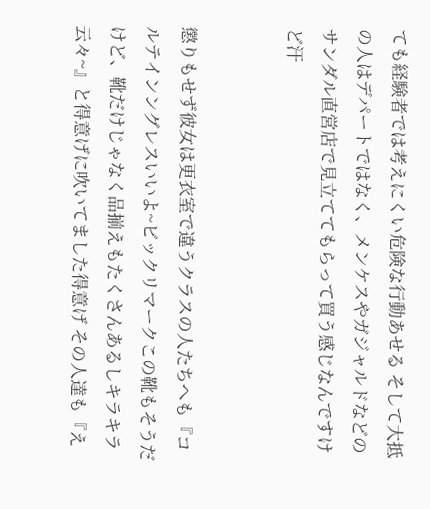ても経験者では考えにくい危険な行動あせる そして大抵の人はデパートではなく、メンケスやガジャルドなどのサンダル直営店で見立ててもらって買う感じなんですけど汗


懲りもせず彼女は更衣室で違うクラスの人たちへも『コルテインングレスいいよ~ビックリマークこの靴もそうだけど、靴だけじゃなく品揃えもたくさんあるしキラキラ云々~』と得意げに吹いてました得意げ その人達も『え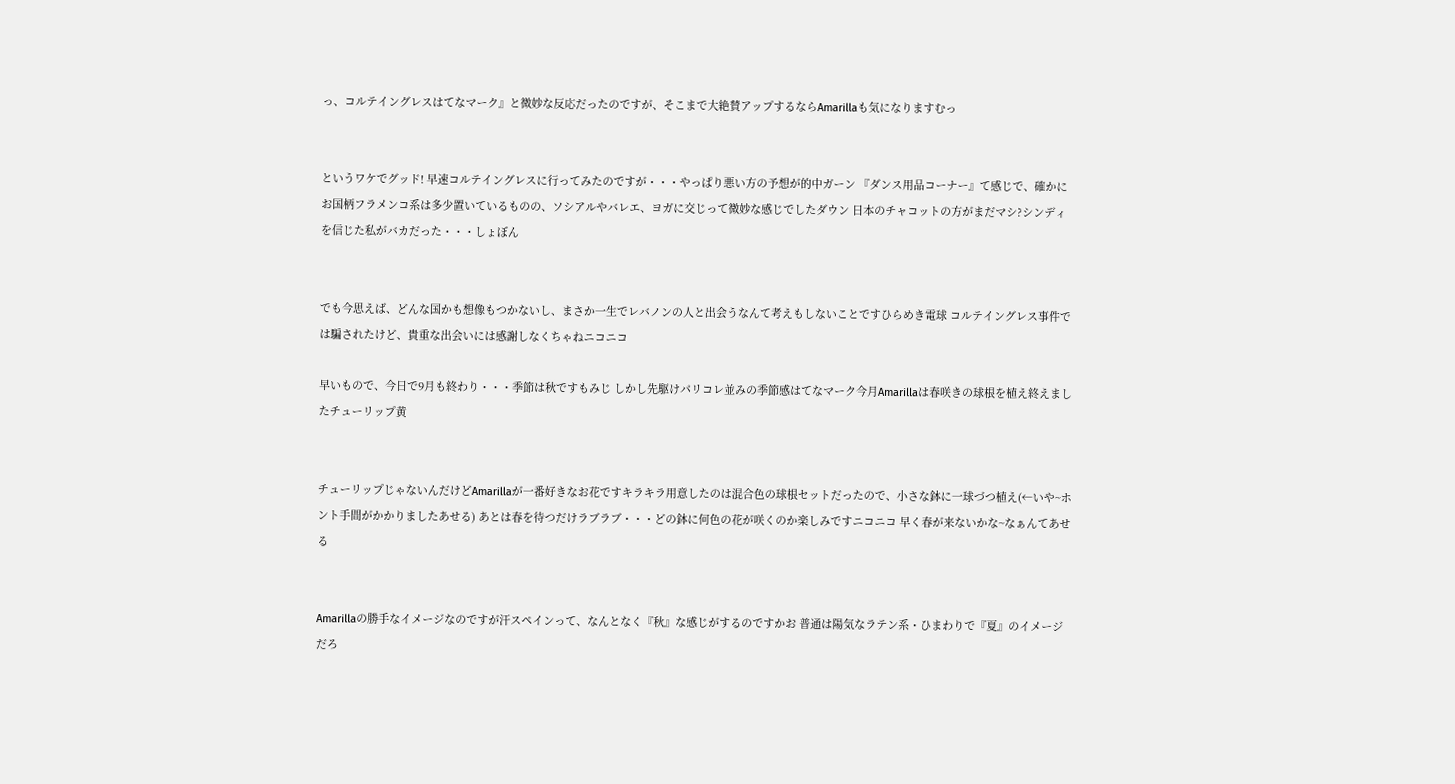っ、コルテイングレスはてなマーク』と微妙な反応だったのですが、そこまで大絶賛アップするならAmarillaも気になりますむっ


というワケでグッド! 早速コルテイングレスに行ってみたのですが・・・やっぱり悪い方の予想が的中ガーン 『ダンス用品コーナー』て感じで、確かにお国柄フラメンコ系は多少置いているものの、ソシアルやバレエ、ヨガに交じって微妙な感じでしたダウン 日本のチャコットの方がまだマシ?シンディを信じた私がバカだった・・・しょぼん


でも今思えば、どんな国かも想像もつかないし、まさか一生でレバノンの人と出会うなんて考えもしないことですひらめき電球 コルテイングレス事件では騙されたけど、貴重な出会いには感謝しなくちゃねニコニコ

早いもので、今日で9月も終わり・・・季節は秋ですもみじ しかし先駆けパリコレ並みの季節感はてなマーク今月Amarillaは春咲きの球根を植え終えましたチューリップ黄


チューリップじゃないんだけどAmarillaが一番好きなお花ですキラキラ用意したのは混合色の球根セットだったので、小さな鉢に一球づつ植え(←いや~ホント手間がかかりましたあせる) あとは春を待つだけラブラブ・・・どの鉢に何色の花が咲くのか楽しみですニコニコ 早く春が来ないかな~なぁんてあせる


Amarillaの勝手なイメージなのですが汗スペインって、なんとなく『秋』な感じがするのですかお 普通は陽気なラテン系・ひまわりで『夏』のイメージだろ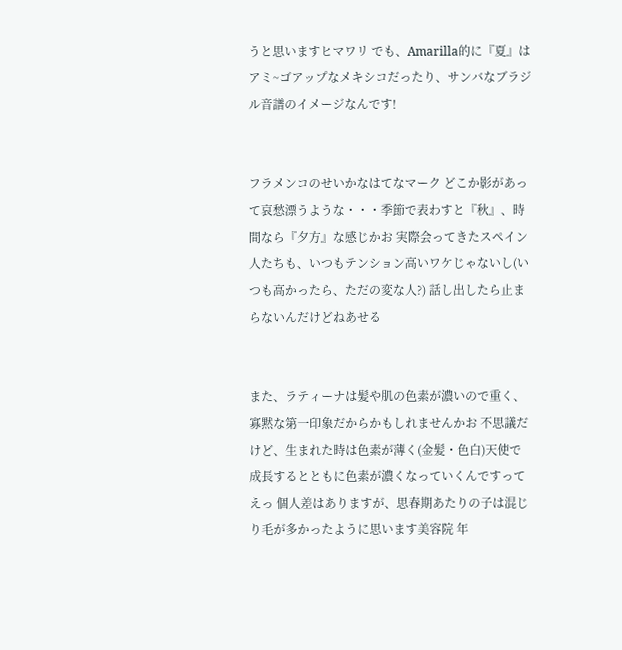うと思いますヒマワリ でも、Amarilla的に『夏』はアミ~ゴアップなメキシコだったり、サンバなブラジル音譜のイメージなんです!


フラメンコのせいかなはてなマーク どこか影があって哀愁漂うような・・・季節で表わすと『秋』、時間なら『夕方』な感じかお 実際会ってきたスペイン人たちも、いつもテンション高いワケじゃないし(いつも高かったら、ただの変な人?) 話し出したら止まらないんだけどねあせる


また、ラティーナは髪や肌の色素が濃いので重く、寡黙な第一印象だからかもしれませんかお 不思議だけど、生まれた時は色素が薄く(金髪・色白)天使で成長するとともに色素が濃くなっていくんですってえっ 個人差はありますが、思春期あたりの子は混じり毛が多かったように思います美容院 年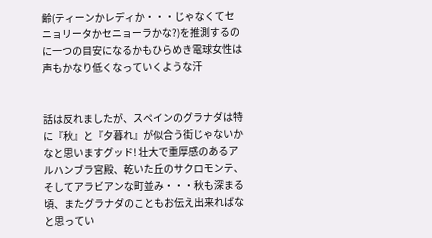齢(ティーンかレディか・・・じゃなくてセニョリータかセニョーラかな?)を推測するのに一つの目安になるかもひらめき電球女性は声もかなり低くなっていくような汗


話は反れましたが、スペインのグラナダは特に『秋』と『夕暮れ』が似合う街じゃないかなと思いますグッド! 壮大で重厚感のあるアルハンブラ宮殿、乾いた丘のサクロモンテ、そしてアラビアンな町並み・・・秋も深まる頃、またグラナダのこともお伝え出来ればなと思ってい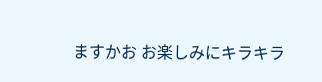ますかお お楽しみにキラキラ